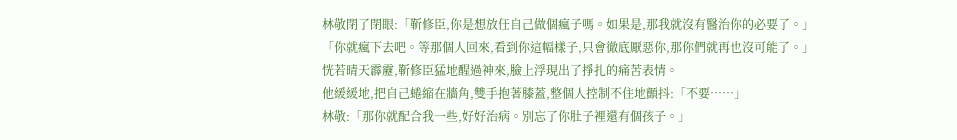林敬閉了閉眼:「靳修臣,你是想放任自己做個瘋子嗎。如果是,那我就沒有醫治你的必要了。」
「你就瘋下去吧。等那個人回來,看到你這幅樣子,只會徹底厭惡你,那你們就再也沒可能了。」
恍若晴天霹靂,靳修臣猛地醒過神來,臉上浮現出了掙扎的痛苦表情。
他緩緩地,把自己蜷縮在牆角,雙手抱著膝蓋,整個人控制不住地顫抖:「不要……」
林敬:「那你就配合我一些,好好治病。別忘了你肚子裡還有個孩子。」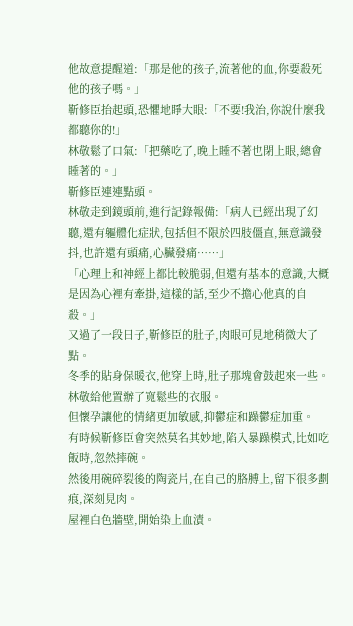他故意提醒道:「那是他的孩子,流著他的血,你要殺死他的孩子嗎。」
靳修臣抬起頭,恐懼地睜大眼:「不要!我治,你說什麼我都聽你的!」
林敬鬆了口氣:「把藥吃了,晚上睡不著也閉上眼,總會睡著的。」
靳修臣連連點頭。
林敬走到鏡頭前,進行記錄報備:「病人已經出現了幻聽,還有軀體化症狀,包括但不限於四肢僵直,無意識發抖,也許還有頭痛,心臟發痛……」
「心理上和神經上都比較脆弱,但還有基本的意識,大概是因為心裡有牽掛,這樣的話,至少不擔心他真的自殺。」
又過了一段日子,靳修臣的肚子,肉眼可見地稍微大了點。
冬季的貼身保暖衣,他穿上時,肚子那塊會鼓起來一些。
林敬給他置辦了寬鬆些的衣服。
但懷孕讓他的情緒更加敏感,抑鬱症和躁鬱症加重。
有時候靳修臣會突然莫名其妙地,陷入暴躁模式,比如吃飯時,忽然摔碗。
然後用碗碎裂後的陶瓷片,在自己的胳膊上,留下很多劃痕,深刻見肉。
屋裡白色牆壁,開始染上血漬。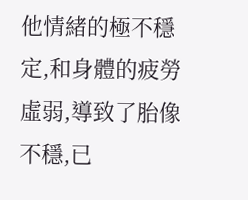他情緒的極不穩定,和身體的疲勞虛弱,導致了胎像不穩,已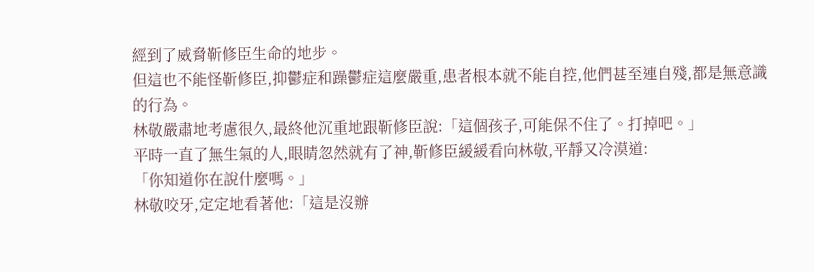經到了威脅靳修臣生命的地步。
但這也不能怪靳修臣,抑鬱症和躁鬱症這麼嚴重,患者根本就不能自控,他們甚至連自殘,都是無意識的行為。
林敬嚴肅地考慮很久,最終他沉重地跟靳修臣說:「這個孩子,可能保不住了。打掉吧。」
平時一直了無生氣的人,眼睛忽然就有了神,靳修臣緩緩看向林敬,平靜又冷漠道:
「你知道你在說什麼嗎。」
林敬咬牙,定定地看著他:「這是沒辦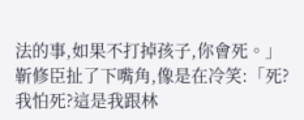法的事,如果不打掉孩子,你會死。」
靳修臣扯了下嘴角,像是在冷笑:「死?我怕死?這是我跟林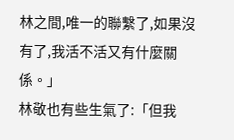林之間,唯一的聯繫了,如果沒有了,我活不活又有什麼關係。」
林敬也有些生氣了:「但我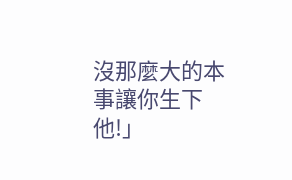沒那麼大的本事讓你生下他!」